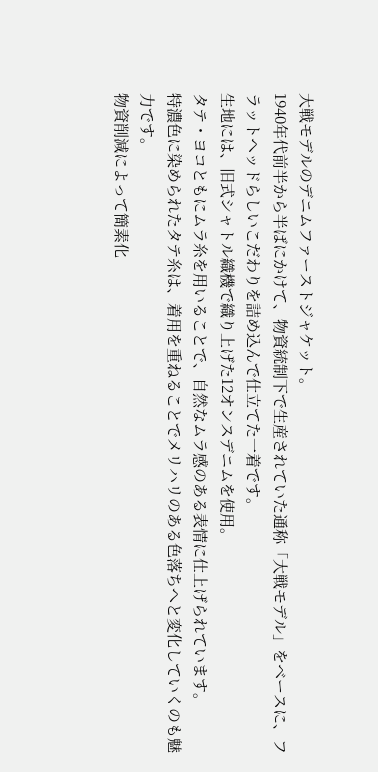大戦モデルのデニムファーストジャケット。
1940年代前半から半ばにかけて、物資統制下で生産されていた通称「大戦モデル」をベースに、フラットヘッドらしいこだわりを詰め込んで仕立てた一着です。
生地には、旧式シャトル織機で織り上げた12オンスデニムを使用。
タテ・ヨコともにムラ糸を用いることで、自然なムラ感のある表情に仕上げられています。
特濃色に染められたタテ糸は、着用を重ねることでメリハリのある色落ちへと変化していくのも魅力です。
物資削減によって簡素化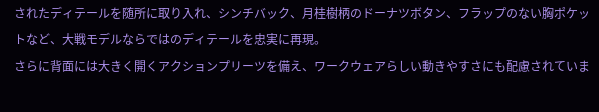されたディテールを随所に取り入れ、シンチバック、月桂樹柄のドーナツボタン、フラップのない胸ポケットなど、大戦モデルならではのディテールを忠実に再現。
さらに背面には大きく開くアクションプリーツを備え、ワークウェアらしい動きやすさにも配慮されていま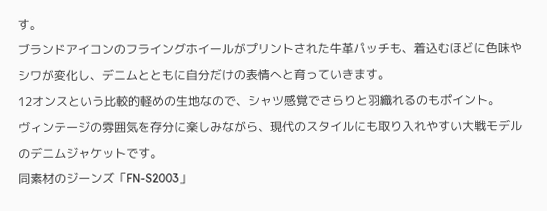す。
ブランドアイコンのフライングホイールがプリントされた牛革パッチも、着込むほどに色味やシワが変化し、デニムとともに自分だけの表情へと育っていきます。
12オンスという比較的軽めの生地なので、シャツ感覚でさらりと羽織れるのもポイント。
ヴィンテージの雰囲気を存分に楽しみながら、現代のスタイルにも取り入れやすい大戦モデルのデニムジャケットです。
同素材のジーンズ「FN-S2003」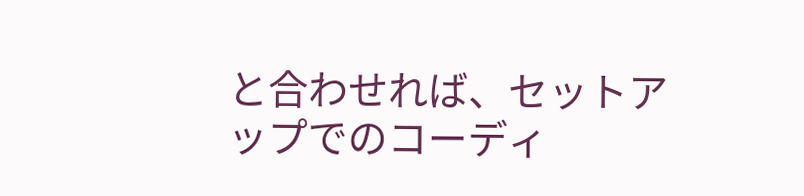と合わせれば、セットアップでのコーディ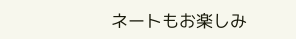ネートもお楽しみ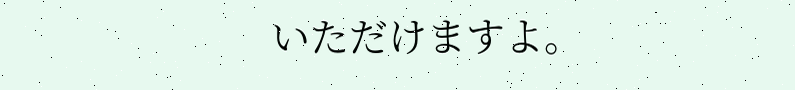いただけますよ。